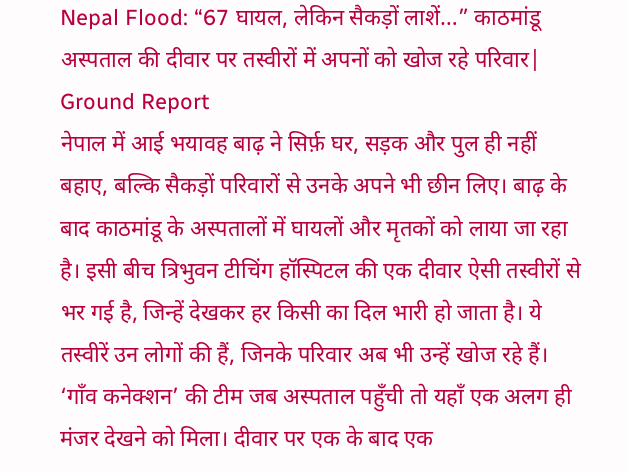Nepal Flood: “67 घायल, लेकिन सैकड़ों लाशें…” काठमांडू अस्पताल की दीवार पर तस्वीरों में अपनों को खोज रहे परिवार| Ground Report
नेपाल में आई भयावह बाढ़ ने सिर्फ़ घर, सड़क और पुल ही नहीं बहाए, बल्कि सैकड़ों परिवारों से उनके अपने भी छीन लिए। बाढ़ के बाद काठमांडू के अस्पतालों में घायलों और मृतकों को लाया जा रहा है। इसी बीच त्रिभुवन टीचिंग हॉस्पिटल की एक दीवार ऐसी तस्वीरों से भर गई है, जिन्हें देखकर हर किसी का दिल भारी हो जाता है। ये तस्वीरें उन लोगों की हैं, जिनके परिवार अब भी उन्हें खोज रहे हैं।
‘गाँव कनेक्शन’ की टीम जब अस्पताल पहुँची तो यहाँ एक अलग ही मंजर देखने को मिला। दीवार पर एक के बाद एक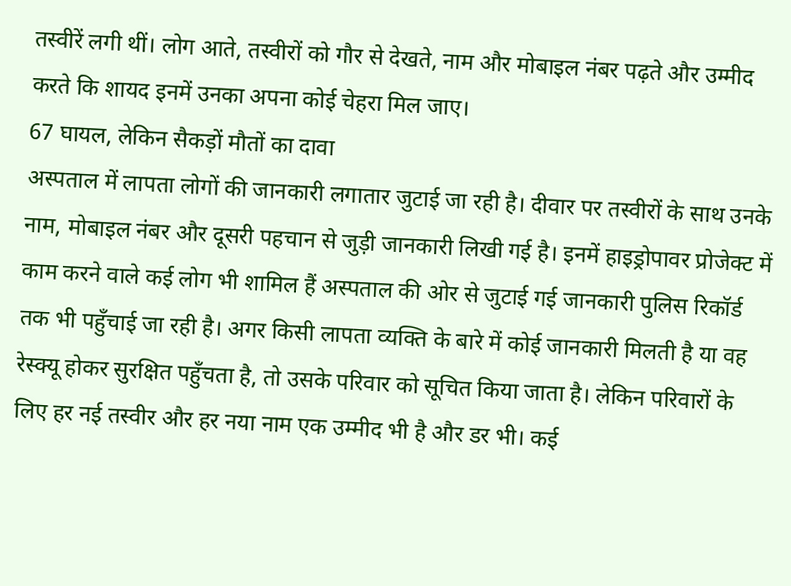तस्वीरें लगी थीं। लोग आते, तस्वीरों को गौर से देखते, नाम और मोबाइल नंबर पढ़ते और उम्मीद करते कि शायद इनमें उनका अपना कोई चेहरा मिल जाए।
67 घायल, लेकिन सैकड़ों मौतों का दावा
अस्पताल में लापता लोगों की जानकारी लगातार जुटाई जा रही है। दीवार पर तस्वीरों के साथ उनके नाम, मोबाइल नंबर और दूसरी पहचान से जुड़ी जानकारी लिखी गई है। इनमें हाइड्रोपावर प्रोजेक्ट में काम करने वाले कई लोग भी शामिल हैं अस्पताल की ओर से जुटाई गई जानकारी पुलिस रिकॉर्ड तक भी पहुँचाई जा रही है। अगर किसी लापता व्यक्ति के बारे में कोई जानकारी मिलती है या वह रेस्क्यू होकर सुरक्षित पहुँचता है, तो उसके परिवार को सूचित किया जाता है। लेकिन परिवारों के लिए हर नई तस्वीर और हर नया नाम एक उम्मीद भी है और डर भी। कई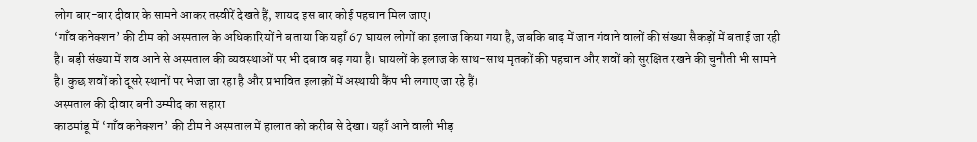लोग बार-बार दीवार के सामने आकर तस्वीरें देखते हैं, शायद इस बार कोई पहचान मिल जाए।
‘गाँव कनेक्शन’ की टीम को अस्पताल के अधिकारियों ने बताया कि यहाँ 67 घायल लोगों का इलाज किया गया है, जबकि बाढ़ में जान गंवाने वालों की संख्या सैकड़ों में बताई जा रही है। बड़ी संख्या में शव आने से अस्पताल की व्यवस्थाओं पर भी दबाव बढ़ गया है। घायलों के इलाज के साथ-साथ मृतकों की पहचान और शवों को सुरक्षित रखने की चुनौती भी सामने है। कुछ शवों को दूसरे स्थानों पर भेजा जा रहा है और प्रभावित इलाक़ों में अस्थायी कैंप भी लगाए जा रहे हैं।
अस्पताल की दीवार बनी उम्मीद का सहारा
काठमांडू में ‘गाँव कनेक्शन’ की टीम ने अस्पताल में हालात को करीब से देखा। यहाँ आने वाली भीड़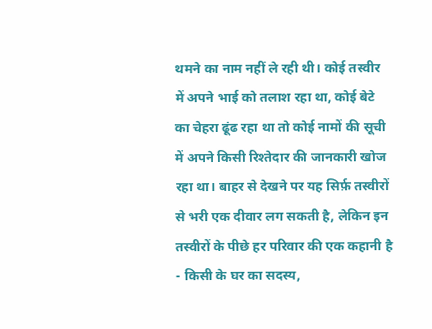थमने का नाम नहीं ले रही थी। कोई तस्वीर में अपने भाई को तलाश रहा था, कोई बेटे का चेहरा ढूंढ रहा था तो कोई नामों की सूची में अपने किसी रिश्तेदार की जानकारी खोज रहा था। बाहर से देखने पर यह सिर्फ़ तस्वीरों से भरी एक दीवार लग सकती है, लेकिन इन तस्वीरों के पीछे हर परिवार की एक कहानी है - किसी के घर का सदस्य,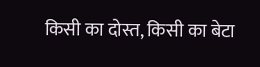किसी का दोस्त, किसी का बेटा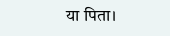या पिता।